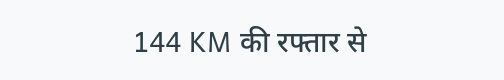144 KM की रफ्तार से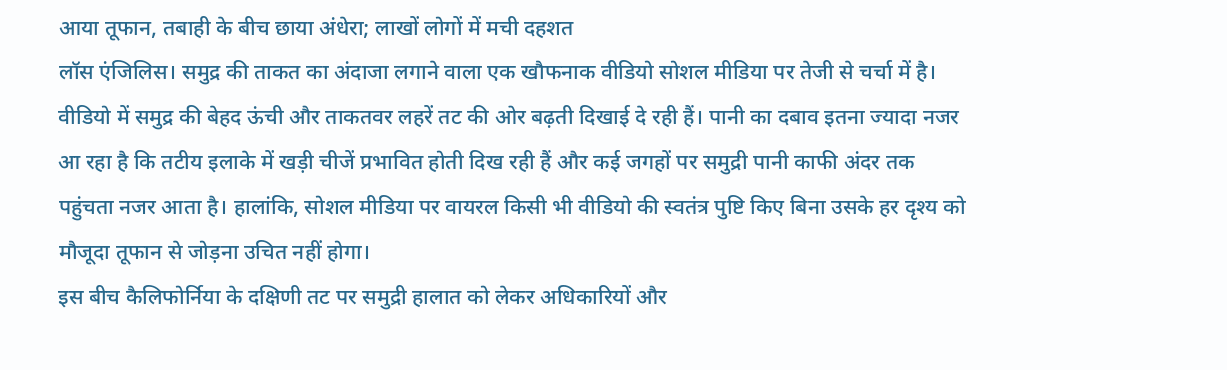आया तूफान, तबाही के बीच छाया अंधेरा; लाखों लोगों में मची दहशत
लॉस एंजिलिस। समुद्र की ताकत का अंदाजा लगाने वाला एक खौफनाक वीडियो सोशल मीडिया पर तेजी से चर्चा में है। वीडियो में समुद्र की बेहद ऊंची और ताकतवर लहरें तट की ओर बढ़ती दिखाई दे रही हैं। पानी का दबाव इतना ज्यादा नजर आ रहा है कि तटीय इलाके में खड़ी चीजें प्रभावित होती दिख रही हैं और कई जगहों पर समुद्री पानी काफी अंदर तक पहुंचता नजर आता है। हालांकि, सोशल मीडिया पर वायरल किसी भी वीडियो की स्वतंत्र पुष्टि किए बिना उसके हर दृश्य को मौजूदा तूफान से जोड़ना उचित नहीं होगा।
इस बीच कैलिफोर्निया के दक्षिणी तट पर समुद्री हालात को लेकर अधिकारियों और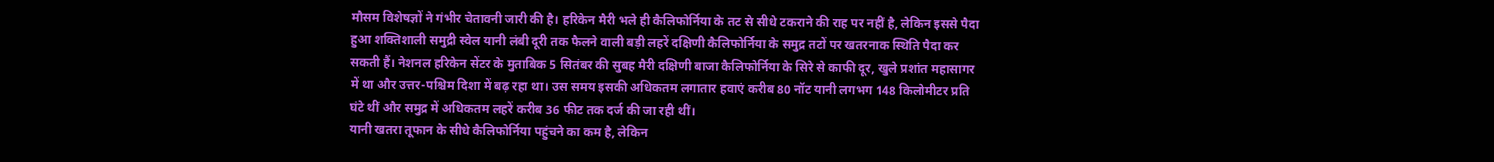मौसम विशेषज्ञों ने गंभीर चेतावनी जारी की है। हरिकेन मैरी भले ही कैलिफोर्निया के तट से सीधे टकराने की राह पर नहीं है, लेकिन इससे पैदा हुआ शक्तिशाली समुद्री स्वेल यानी लंबी दूरी तक फैलने वाली बड़ी लहरें दक्षिणी कैलिफोर्निया के समुद्र तटों पर खतरनाक स्थिति पैदा कर सकती हैं। नेशनल हरिकेन सेंटर के मुताबिक 5 सितंबर की सुबह मैरी दक्षिणी बाजा कैलिफोर्निया के सिरे से काफी दूर, खुले प्रशांत महासागर में था और उत्तर-पश्चिम दिशा में बढ़ रहा था। उस समय इसकी अधिकतम लगातार हवाएं करीब 80 नॉट यानी लगभग 148 किलोमीटर प्रति घंटे थीं और समुद्र में अधिकतम लहरें करीब 36 फीट तक दर्ज की जा रही थीं।
यानी खतरा तूफान के सीधे कैलिफोर्निया पहुंचने का कम है, लेकिन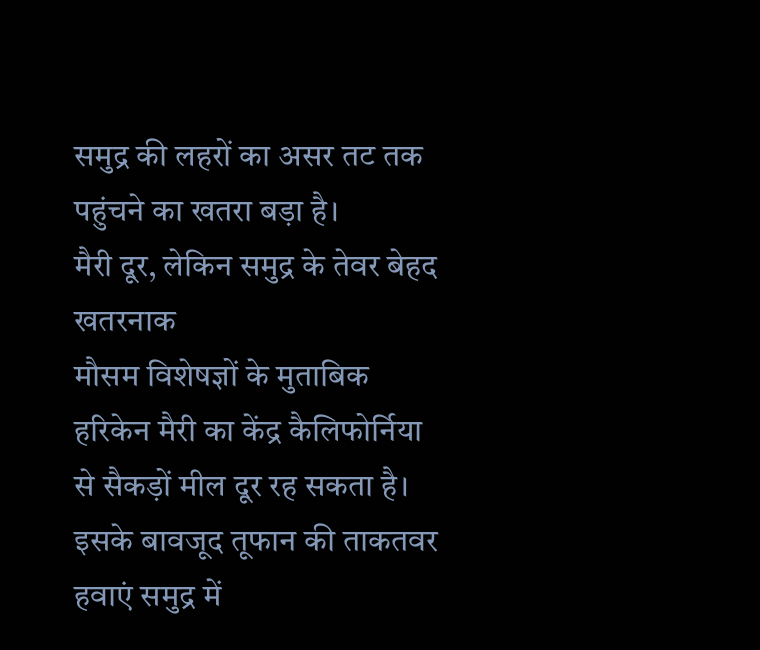समुद्र की लहरों का असर तट तक पहुंचने का खतरा बड़ा है।
मैरी दूर, लेकिन समुद्र के तेवर बेहद खतरनाक
मौसम विशेषज्ञों के मुताबिक हरिकेन मैरी का केंद्र कैलिफोर्निया से सैकड़ों मील दूर रह सकता है। इसके बावजूद तूफान की ताकतवर हवाएं समुद्र में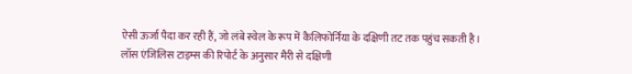ऐसी ऊर्जा पैदा कर रही हैं, जो लंबे स्वेल के रूप में कैलिफोर्निया के दक्षिणी तट तक पहुंच सकती है।
लॉस एंजिलिस टाइम्स की रिपोर्ट के अनुसार मैरी से दक्षिणी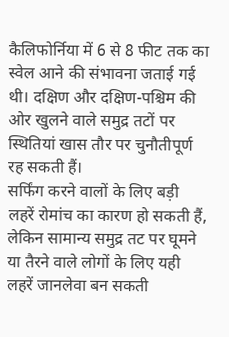कैलिफोर्निया में 6 से 8 फीट तक का स्वेल आने की संभावना जताई गई थी। दक्षिण और दक्षिण-पश्चिम की ओर खुलने वाले समुद्र तटों पर स्थितियां खास तौर पर चुनौतीपूर्ण रह सकती हैं।
सर्फिंग करने वालों के लिए बड़ी लहरें रोमांच का कारण हो सकती हैं, लेकिन सामान्य समुद्र तट पर घूमने या तैरने वाले लोगों के लिए यही लहरें जानलेवा बन सकती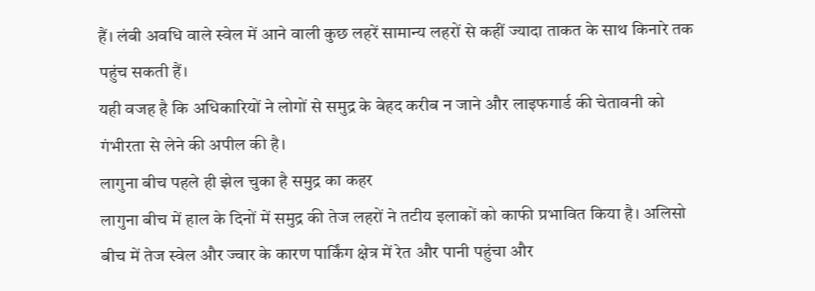हैं। लंबी अवधि वाले स्वेल में आने वाली कुछ लहरें सामान्य लहरों से कहीं ज्यादा ताकत के साथ किनारे तक पहुंच सकती हैं।
यही वजह है कि अधिकारियों ने लोगों से समुद्र के बेहद करीब न जाने और लाइफगार्ड की चेतावनी को गंभीरता से लेने की अपील की है।
लागुना बीच पहले ही झेल चुका है समुद्र का कहर
लागुना बीच में हाल के दिनों में समुद्र की तेज लहरों ने तटीय इलाकों को काफी प्रभावित किया है। अलिसो बीच में तेज स्वेल और ज्वार के कारण पार्किंग क्षेत्र में रेत और पानी पहुंचा और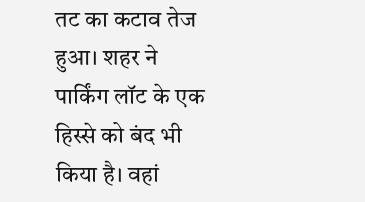तट का कटाव तेज हुआ। शहर ने पार्किंग लॉट के एक हिस्से को बंद भी किया है। वहां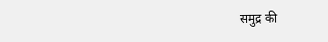समुद्र की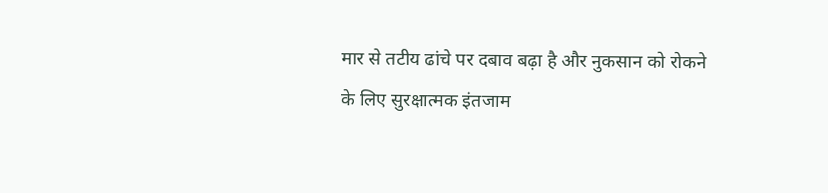मार से तटीय ढांचे पर दबाव बढ़ा है और नुकसान को रोकने के लिए सुरक्षात्मक इंतजाम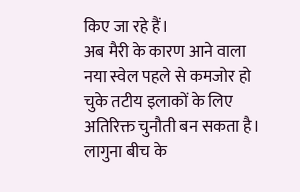किए जा रहे हैं।
अब मैरी के कारण आने वाला नया स्वेल पहले से कमजोर हो चुके तटीय इलाकों के लिए अतिरिक्त चुनौती बन सकता है।
लागुना बीच के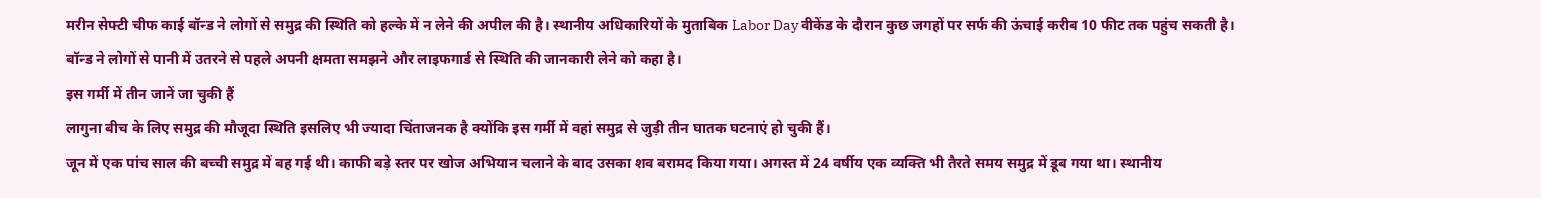मरीन सेफ्टी चीफ काई बॉन्ड ने लोगों से समुद्र की स्थिति को हल्के में न लेने की अपील की है। स्थानीय अधिकारियों के मुताबिक Labor Day वीकेंड के दौरान कुछ जगहों पर सर्फ की ऊंचाई करीब 10 फीट तक पहुंच सकती है। बॉन्ड ने लोगों से पानी में उतरने से पहले अपनी क्षमता समझने और लाइफगार्ड से स्थिति की जानकारी लेने को कहा है।
इस गर्मी में तीन जानें जा चुकी हैं
लागुना बीच के लिए समुद्र की मौजूदा स्थिति इसलिए भी ज्यादा चिंताजनक है क्योंकि इस गर्मी में वहां समुद्र से जुड़ी तीन घातक घटनाएं हो चुकी हैं।
जून में एक पांच साल की बच्ची समुद्र में बह गई थी। काफी बड़े स्तर पर खोज अभियान चलाने के बाद उसका शव बरामद किया गया। अगस्त में 24 वर्षीय एक व्यक्ति भी तैरते समय समुद्र में डूब गया था। स्थानीय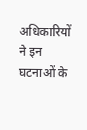अधिकारियों ने इन घटनाओं के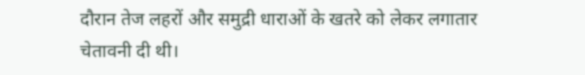दौरान तेज लहरों और समुद्री धाराओं के खतरे को लेकर लगातार चेतावनी दी थी।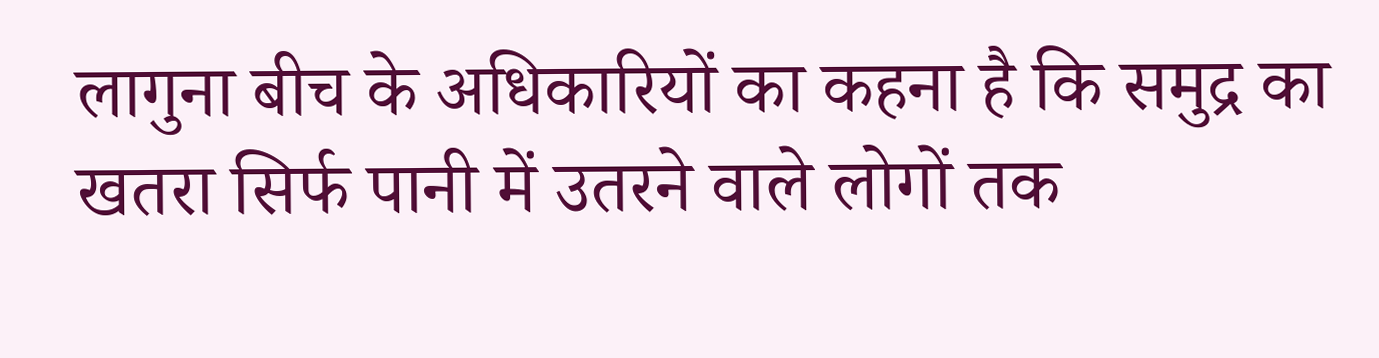लागुना बीच के अधिकारियों का कहना है कि समुद्र का खतरा सिर्फ पानी में उतरने वाले लोगों तक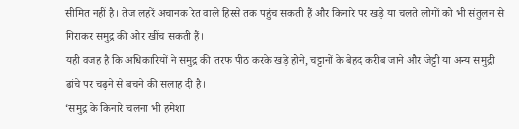सीमित नहीं है। तेज लहरें अचानक रेत वाले हिस्से तक पहुंच सकती हैं और किनारे पर खड़े या चलते लोगों को भी संतुलन से गिराकर समुद्र की ओर खींच सकती हैं।
यही वजह है कि अधिकारियों ने समुद्र की तरफ पीठ करके खड़े होने, चट्टानों के बेहद करीब जाने और जेट्टी या अन्य समुद्री ढांचे पर चढ़ने से बचने की सलाह दी है।
‘समुद्र के किनारे चलना भी हमेशा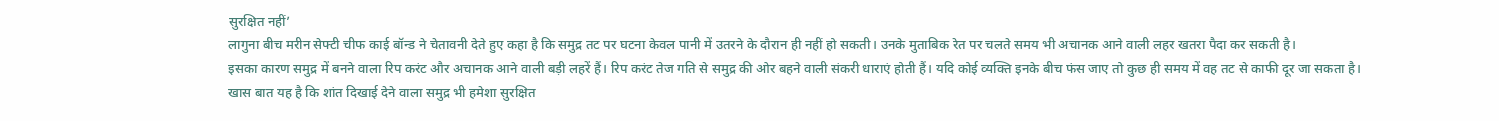सुरक्षित नहीं’
लागुना बीच मरीन सेफ्टी चीफ काई बॉन्ड ने चेतावनी देते हुए कहा है कि समुद्र तट पर घटना केवल पानी में उतरने के दौरान ही नहीं हो सकती। उनके मुताबिक रेत पर चलते समय भी अचानक आने वाली लहर खतरा पैदा कर सकती है।
इसका कारण समुद्र में बनने वाला रिप करंट और अचानक आने वाली बड़ी लहरें हैं। रिप करंट तेज गति से समुद्र की ओर बहने वाली संकरी धाराएं होती हैं। यदि कोई व्यक्ति इनके बीच फंस जाए तो कुछ ही समय में वह तट से काफी दूर जा सकता है।
खास बात यह है कि शांत दिखाई देने वाला समुद्र भी हमेशा सुरक्षित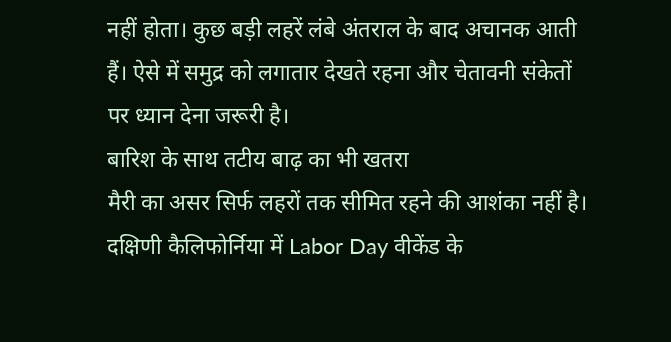नहीं होता। कुछ बड़ी लहरें लंबे अंतराल के बाद अचानक आती हैं। ऐसे में समुद्र को लगातार देखते रहना और चेतावनी संकेतों पर ध्यान देना जरूरी है।
बारिश के साथ तटीय बाढ़ का भी खतरा
मैरी का असर सिर्फ लहरों तक सीमित रहने की आशंका नहीं है। दक्षिणी कैलिफोर्निया में Labor Day वीकेंड के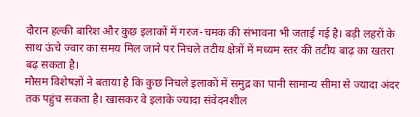दौरान हल्की बारिश और कुछ इलाकों में गरज-चमक की संभावना भी जताई गई है। बड़ी लहरों के साथ ऊंचे ज्वार का समय मिल जाने पर निचले तटीय क्षेत्रों में मध्यम स्तर की तटीय बाढ़ का खतरा बढ़ सकता है।
मौसम विशेषज्ञों ने बताया है कि कुछ निचले इलाकों में समुद्र का पानी सामान्य सीमा से ज्यादा अंदर तक पहुंच सकता है। खासकर वे इलाके ज्यादा संवेदनशील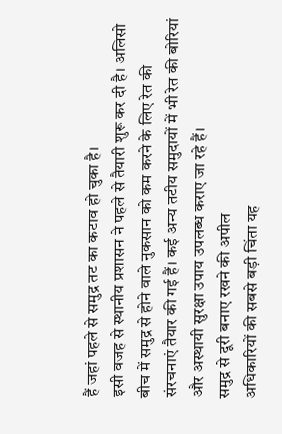हैं जहां पहले से समुद्र तट का कटाव हो चुका है।
इसी वजह से स्थानीय प्रशासन ने पहले से तैयारी शुरू कर दी है। अलिसो बीच में समुद्र से होने वाले नुकसान को कम करने के लिए रेत की संरचनाएं तैयार की गई हैं। कई अन्य तटीय समुदायों में भी रेत की बोरियां और अस्थायी सुरक्षा उपाय उपलब्ध कराए जा रहे हैं।
समुद्र से दूरी बनाए रखने की अपील
अधिकारियों की सबसे बड़ी चिंता यह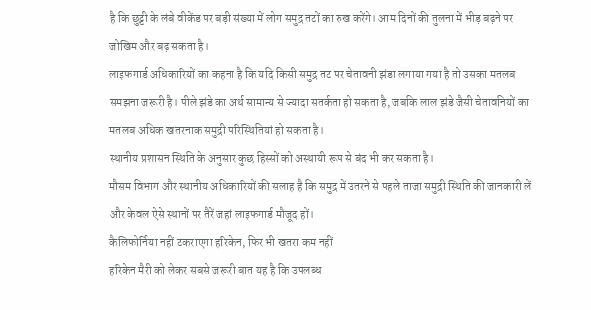है कि छुट्टी के लंबे वीकेंड पर बड़ी संख्या में लोग समुद्र तटों का रुख करेंगे। आम दिनों की तुलना में भीड़ बढ़ने पर जोखिम और बढ़ सकता है।
लाइफगार्ड अधिकारियों का कहना है कि यदि किसी समुद्र तट पर चेतावनी झंडा लगाया गया है तो उसका मतलब समझना जरूरी है। पीले झंडे का अर्थ सामान्य से ज्यादा सतर्कता हो सकता है, जबकि लाल झंडे जैसी चेतावनियों का मतलब अधिक खतरनाक समुद्री परिस्थितियां हो सकता है।
स्थानीय प्रशासन स्थिति के अनुसार कुछ हिस्सों को अस्थायी रूप से बंद भी कर सकता है।
मौसम विभाग और स्थानीय अधिकारियों की सलाह है कि समुद्र में उतरने से पहले ताजा समुद्री स्थिति की जानकारी लें और केवल ऐसे स्थानों पर तैरें जहां लाइफगार्ड मौजूद हों।
कैलिफोर्निया नहीं टकराएगा हरिकेन, फिर भी खतरा कम नहीं
हरिकेन मैरी को लेकर सबसे जरूरी बात यह है कि उपलब्ध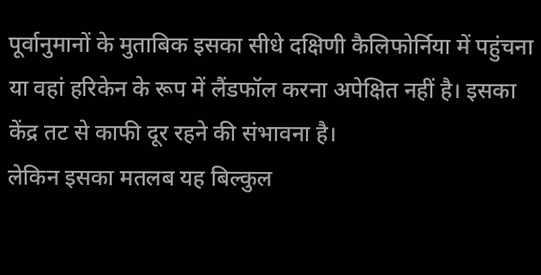पूर्वानुमानों के मुताबिक इसका सीधे दक्षिणी कैलिफोर्निया में पहुंचना या वहां हरिकेन के रूप में लैंडफॉल करना अपेक्षित नहीं है। इसका केंद्र तट से काफी दूर रहने की संभावना है।
लेकिन इसका मतलब यह बिल्कुल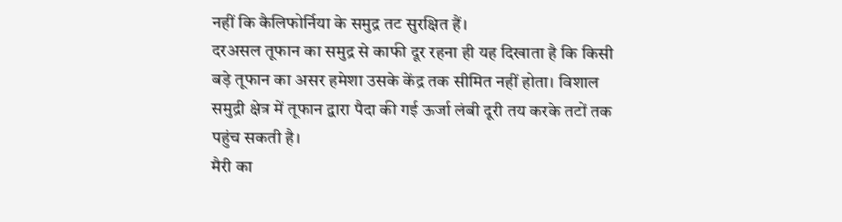नहीं कि कैलिफोर्निया के समुद्र तट सुरक्षित हैं।
दरअसल तूफान का समुद्र से काफी दूर रहना ही यह दिखाता है कि किसी बड़े तूफान का असर हमेशा उसके केंद्र तक सीमित नहीं होता। विशाल समुद्री क्षेत्र में तूफान द्वारा पैदा की गई ऊर्जा लंबी दूरी तय करके तटों तक पहुंच सकती है।
मैरी का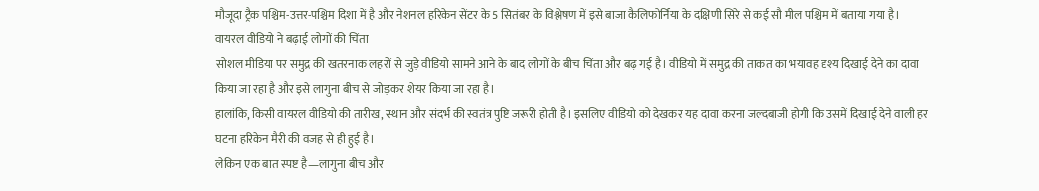मौजूदा ट्रैक पश्चिम-उत्तर-पश्चिम दिशा में है और नेशनल हरिकेन सेंटर के 5 सितंबर के विश्लेषण में इसे बाजा कैलिफोर्निया के दक्षिणी सिरे से कई सौ मील पश्चिम में बताया गया है।
वायरल वीडियो ने बढ़ाई लोगों की चिंता
सोशल मीडिया पर समुद्र की खतरनाक लहरों से जुड़े वीडियो सामने आने के बाद लोगों के बीच चिंता और बढ़ गई है। वीडियो में समुद्र की ताकत का भयावह दृश्य दिखाई देने का दावा किया जा रहा है और इसे लागुना बीच से जोड़कर शेयर किया जा रहा है।
हालांकि, किसी वायरल वीडियो की तारीख, स्थान और संदर्भ की स्वतंत्र पुष्टि जरूरी होती है। इसलिए वीडियो को देखकर यह दावा करना जल्दबाजी होगी कि उसमें दिखाई देने वाली हर घटना हरिकेन मैरी की वजह से ही हुई है।
लेकिन एक बात स्पष्ट है—लागुना बीच और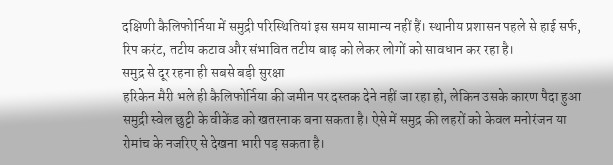दक्षिणी कैलिफोर्निया में समुद्री परिस्थितियां इस समय सामान्य नहीं हैं। स्थानीय प्रशासन पहले से हाई सर्फ, रिप करंट, तटीय कटाव और संभावित तटीय बाढ़ को लेकर लोगों को सावधान कर रहा है।
समुद्र से दूर रहना ही सबसे बड़ी सुरक्षा
हरिकेन मैरी भले ही कैलिफोर्निया की जमीन पर दस्तक देने नहीं जा रहा हो, लेकिन उसके कारण पैदा हुआ समुद्री स्वेल छुट्टी के वीकेंड को खतरनाक बना सकता है। ऐसे में समुद्र की लहरों को केवल मनोरंजन या रोमांच के नजरिए से देखना भारी पड़ सकता है।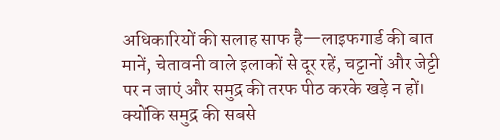अधिकारियों की सलाह साफ है—लाइफगार्ड की बात मानें, चेतावनी वाले इलाकों से दूर रहें, चट्टानों और जेट्टी पर न जाएं और समुद्र की तरफ पीठ करके खड़े न हों।
क्योंकि समुद्र की सबसे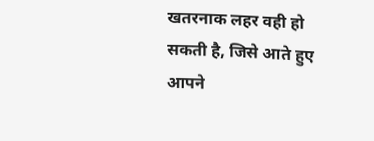खतरनाक लहर वही हो सकती है, जिसे आते हुए आपने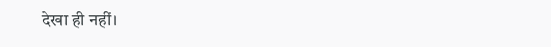देखा ही नहीं।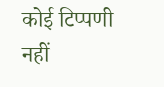कोई टिप्पणी नहीं